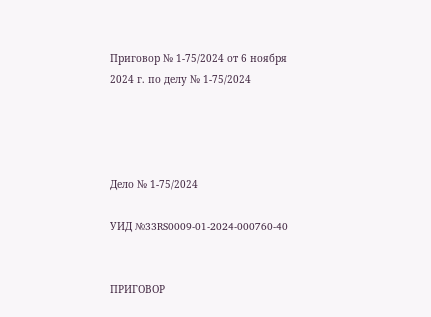Приговор № 1-75/2024 от 6 ноября 2024 г. по делу № 1-75/2024




Дело № 1-75/2024

УИД №33RS0009-01-2024-000760-40


ПРИГОВОР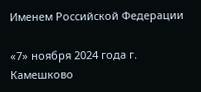Именем Российской Федерации

«7» ноября 2024 года г. Камешково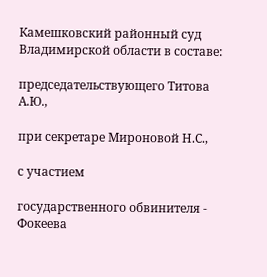Камешковский районный суд Владимирской области в составе:

председательствующего Титова А.Ю.,

при секретаре Мироновой Н.С.,

с участием

государственного обвинителя - Фокеева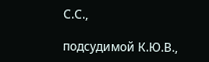С.С.,

подсудимой К.Ю.В.,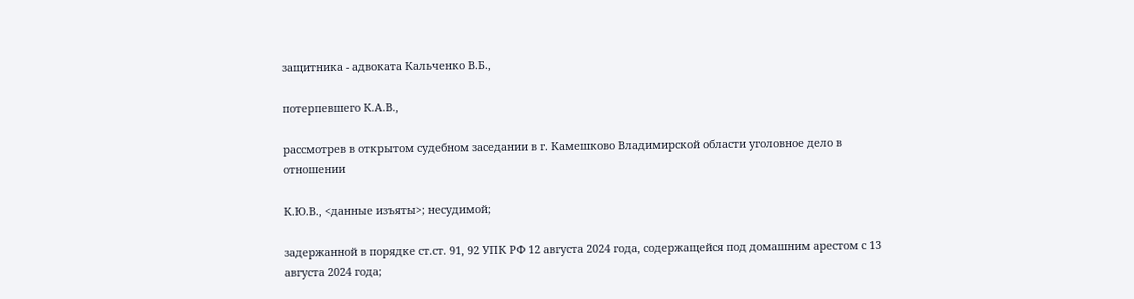защитника - адвоката Кальченко В.Б.,

потерпевшего К.А.В.,

рассмотрев в открытом судебном заседании в г. Камешково Владимирской области уголовное дело в отношении

К.Ю.В., <данные изъяты>; несудимой;

задержанной в порядке ст.ст. 91, 92 УПК РФ 12 августа 2024 года, содержащейся под домашним арестом с 13 августа 2024 года;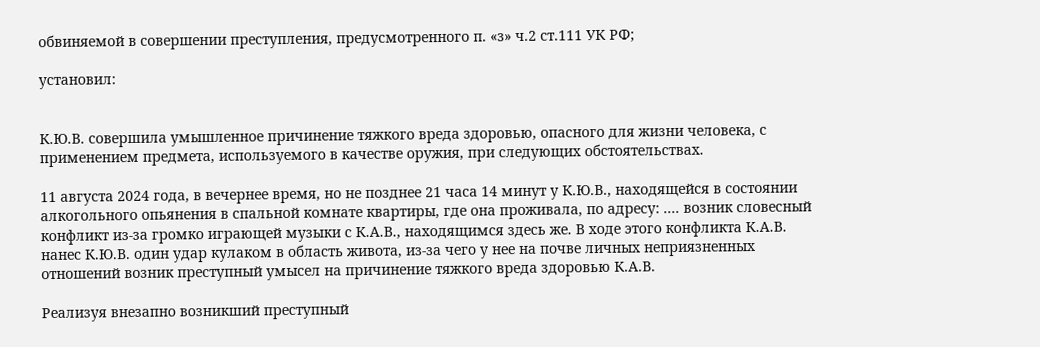обвиняемой в совершении преступления, предусмотренного п. «з» ч.2 ст.111 УК РФ;

установил:


К.Ю.В. совершила умышленное причинение тяжкого вреда здоровью, опасного для жизни человека, с применением предмета, используемого в качестве оружия, при следующих обстоятельствах.

11 августа 2024 года, в вечернее время, но не позднее 21 часа 14 минут у К.Ю.В., находящейся в состоянии алкогольного опьянения в спальной комнате квартиры, где она проживала, по адресу: .... возник словесный конфликт из-за громко играющей музыки с К.А.В., находящимся здесь же. В ходе этого конфликта К.А.В. нанес К.Ю.В. один удар кулаком в область живота, из-за чего у нее на почве личных неприязненных отношений возник преступный умысел на причинение тяжкого вреда здоровью К.А.В.

Реализуя внезапно возникший преступный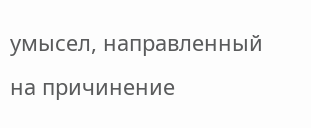умысел, направленный на причинение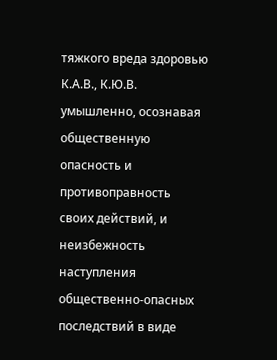тяжкого вреда здоровью К.А.В., К.Ю.В. умышленно, осознавая общественную опасность и противоправность своих действий, и неизбежность наступления общественно-опасных последствий в виде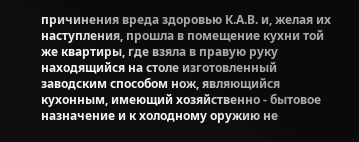причинения вреда здоровью К.А.В. и, желая их наступления, прошла в помещение кухни той же квартиры, где взяла в правую руку находящийся на столе изготовленный заводским способом нож, являющийся кухонным, имеющий хозяйственно - бытовое назначение и к холодному оружию не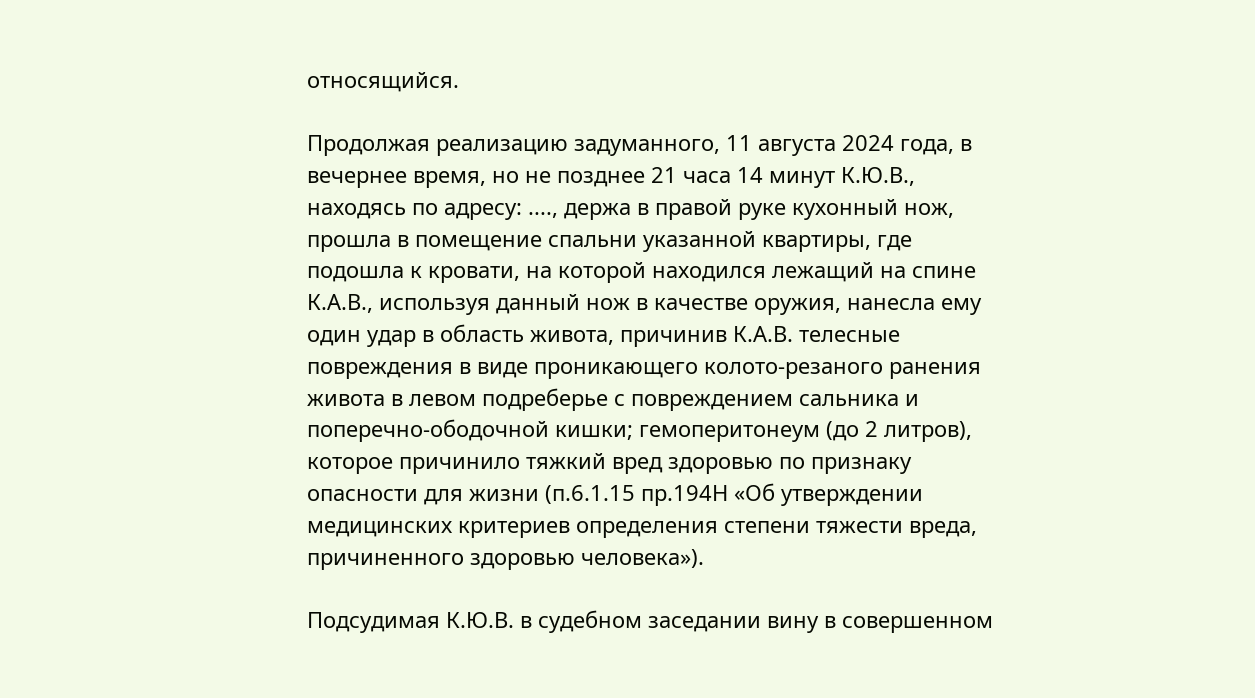относящийся.

Продолжая реализацию задуманного, 11 августа 2024 года, в вечернее время, но не позднее 21 часа 14 минут К.Ю.В., находясь по адресу: ...., держа в правой руке кухонный нож, прошла в помещение спальни указанной квартиры, где подошла к кровати, на которой находился лежащий на спине К.А.В., используя данный нож в качестве оружия, нанесла ему один удар в область живота, причинив К.А.В. телесные повреждения в виде проникающего колото-резаного ранения живота в левом подреберье с повреждением сальника и поперечно-ободочной кишки; гемоперитонеум (до 2 литров), которое причинило тяжкий вред здоровью по признаку опасности для жизни (п.6.1.15 пр.194Н «Об утверждении медицинских критериев определения степени тяжести вреда, причиненного здоровью человека»).

Подсудимая К.Ю.В. в судебном заседании вину в совершенном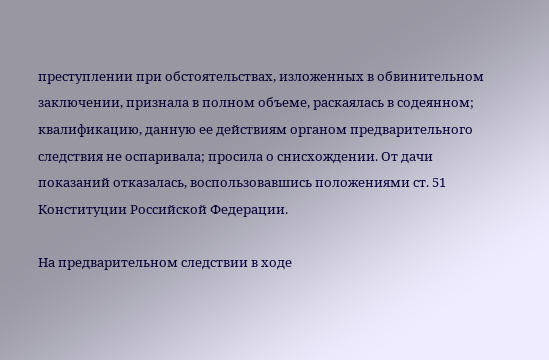преступлении при обстоятельствах, изложенных в обвинительном заключении, признала в полном объеме, раскаялась в содеянном; квалификацию, данную ее действиям органом предварительного следствия не оспаривала; просила о снисхождении. От дачи показаний отказалась, воспользовавшись положениями ст. 51 Конституции Российской Федерации.

На предварительном следствии в ходе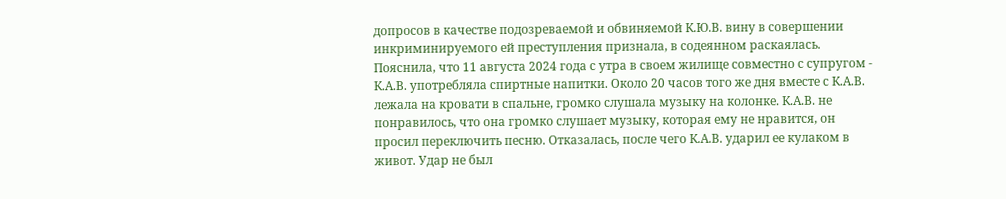допросов в качестве подозреваемой и обвиняемой К.Ю.В. вину в совершении инкриминируемого ей преступления признала, в содеянном раскаялась. Пояснила, что 11 августа 2024 года с утра в своем жилище совместно с супругом - К.А.В. употребляла спиртные напитки. Около 20 часов того же дня вместе с К.А.В. лежала на кровати в спальне, громко слушала музыку на колонке. К.А.В. не понравилось, что она громко слушает музыку, которая ему не нравится, он просил переключить песню. Отказалась, после чего К.А.В. ударил ее кулаком в живот. Удар не был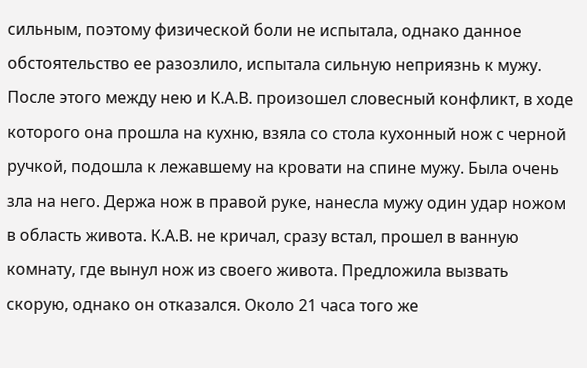сильным, поэтому физической боли не испытала, однако данное обстоятельство ее разозлило, испытала сильную неприязнь к мужу. После этого между нею и К.А.В. произошел словесный конфликт, в ходе которого она прошла на кухню, взяла со стола кухонный нож с черной ручкой, подошла к лежавшему на кровати на спине мужу. Была очень зла на него. Держа нож в правой руке, нанесла мужу один удар ножом в область живота. К.А.В. не кричал, сразу встал, прошел в ванную комнату, где вынул нож из своего живота. Предложила вызвать скорую, однако он отказался. Около 21 часа того же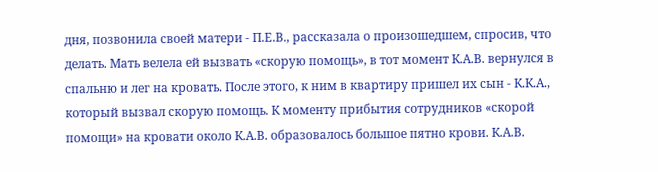дня, позвонила своей матери - П.Е.В., рассказала о произошедшем, спросив, что делать. Мать велела ей вызвать «скорую помощь», в тот момент К.А.В. вернулся в спальню и лег на кровать. После этого, к ним в квартиру пришел их сын - К.К.А., который вызвал скорую помощь. К моменту прибытия сотрудников «скорой помощи» на кровати около К.А.В. образовалось большое пятно крови. К.А.В.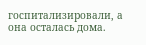госпитализировали, а она осталась дома.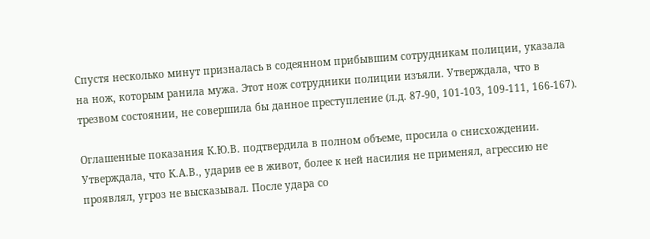Спустя несколько минут призналась в содеянном прибывшим сотрудникам полиции, указала на нож, которым ранила мужа. Этот нож сотрудники полиции изъяли. Утверждала, что в трезвом состоянии, не совершила бы данное преступление (л.д. 87-90, 101-103, 109-111, 166-167).

Оглашенные показания К.Ю.В. подтвердила в полном объеме, просила о снисхождении. Утверждала, что К.А.В., ударив ее в живот, более к ней насилия не применял, агрессию не проявлял, угроз не высказывал. После удара со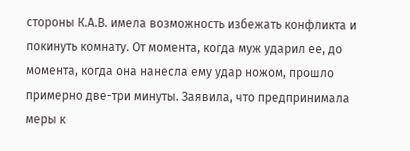стороны К.А.В. имела возможность избежать конфликта и покинуть комнату. От момента, когда муж ударил ее, до момента, когда она нанесла ему удар ножом, прошло примерно две-три минуты. Заявила, что предпринимала меры к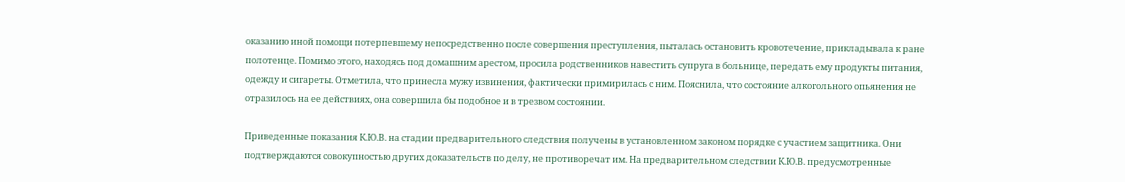оказанию иной помощи потерпевшему непосредственно после совершения преступления, пыталась остановить кровотечение, прикладывала к ране полотенце. Помимо этого, находясь под домашним арестом, просила родственников навестить супруга в больнице, передать ему продукты питания, одежду и сигареты. Отметила, что принесла мужу извинения, фактически примирилась с ним. Пояснила, что состояние алкогольного опьянения не отразилось на ее действиях, она совершила бы подобное и в трезвом состоянии.

Приведенные показания К.Ю.В. на стадии предварительного следствия получены в установленном законом порядке с участием защитника. Они подтверждаются совокупностью других доказательств по делу, не противоречат им. На предварительном следствии К.Ю.В. предусмотренные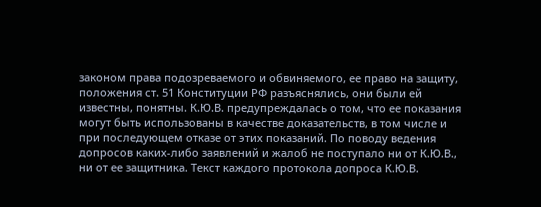законом права подозреваемого и обвиняемого, ее право на защиту, положения ст. 51 Конституции РФ разъяснялись, они были ей известны, понятны. К.Ю.В. предупреждалась о том, что ее показания могут быть использованы в качестве доказательств, в том числе и при последующем отказе от этих показаний. По поводу ведения допросов каких-либо заявлений и жалоб не поступало ни от К.Ю.В., ни от ее защитника. Текст каждого протокола допроса К.Ю.В.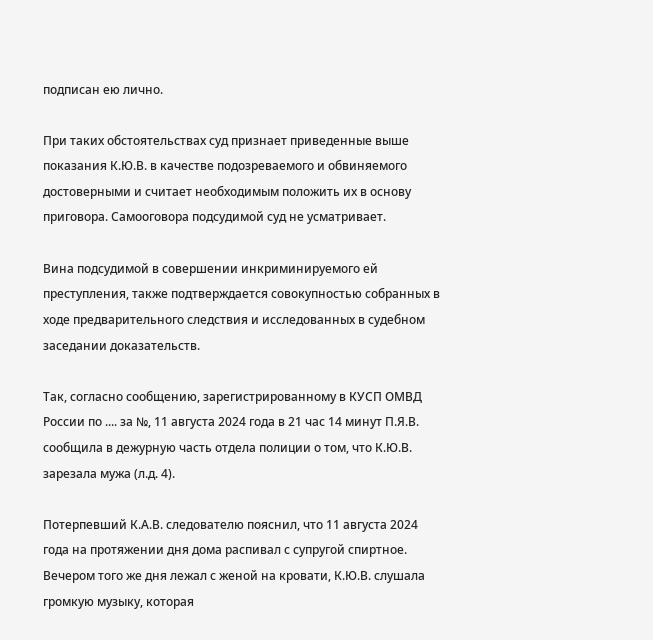подписан ею лично.

При таких обстоятельствах суд признает приведенные выше показания К.Ю.В. в качестве подозреваемого и обвиняемого достоверными и считает необходимым положить их в основу приговора. Самооговора подсудимой суд не усматривает.

Вина подсудимой в совершении инкриминируемого ей преступления, также подтверждается совокупностью собранных в ходе предварительного следствия и исследованных в судебном заседании доказательств.

Так, согласно сообщению, зарегистрированному в КУСП ОМВД России по .... за №, 11 августа 2024 года в 21 час 14 минут П.Я.В. сообщила в дежурную часть отдела полиции о том, что К.Ю.В. зарезала мужа (л.д. 4).

Потерпевший К.А.В. следователю пояснил, что 11 августа 2024 года на протяжении дня дома распивал с супругой спиртное. Вечером того же дня лежал с женой на кровати, К.Ю.В. слушала громкую музыку, которая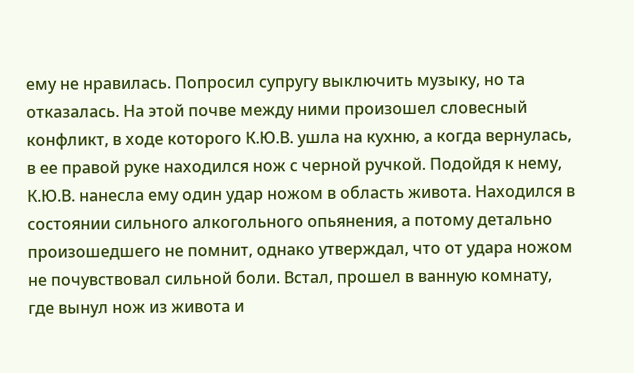ему не нравилась. Попросил супругу выключить музыку, но та отказалась. На этой почве между ними произошел словесный конфликт, в ходе которого К.Ю.В. ушла на кухню, а когда вернулась, в ее правой руке находился нож с черной ручкой. Подойдя к нему, К.Ю.В. нанесла ему один удар ножом в область живота. Находился в состоянии сильного алкогольного опьянения, а потому детально произошедшего не помнит, однако утверждал, что от удара ножом не почувствовал сильной боли. Встал, прошел в ванную комнату, где вынул нож из живота и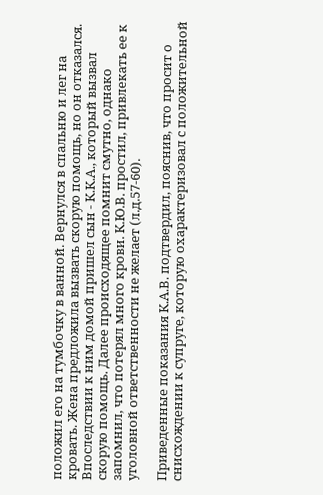положил его на тумбочку в ванной. Вернулся в спальню и лег на кровать. Жена предложила вызвать скорую помощь, но он отказался. Впоследствии к ним домой пришел сын - К.К.А., который вызвал скорую помощь. Далее происходящее помнит смутно, однако запомнил, что потерял много крови. К.Ю.В. простил, привлекать ее к уголовной ответственности не желает (л.д.57-60).

Приведенные показания К.А.В. подтвердил, пояснив, что просит о снисхождении к супруге, которую охарактеризовал с положительной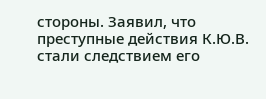стороны. Заявил, что преступные действия К.Ю.В. стали следствием его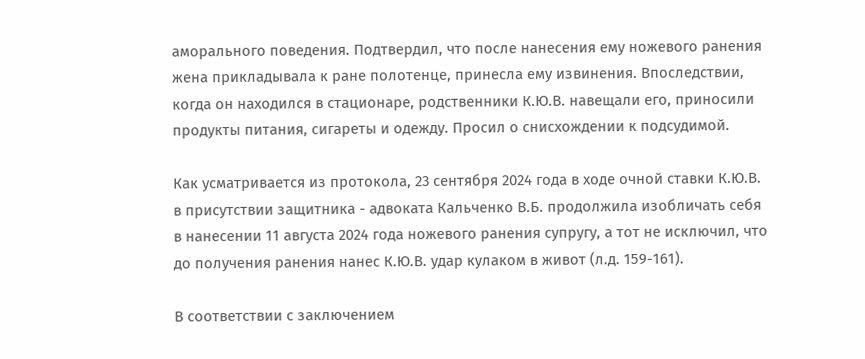аморального поведения. Подтвердил, что после нанесения ему ножевого ранения жена прикладывала к ране полотенце, принесла ему извинения. Впоследствии, когда он находился в стационаре, родственники К.Ю.В. навещали его, приносили продукты питания, сигареты и одежду. Просил о снисхождении к подсудимой.

Как усматривается из протокола, 23 сентября 2024 года в ходе очной ставки К.Ю.В. в присутствии защитника - адвоката Кальченко В.Б. продолжила изобличать себя в нанесении 11 августа 2024 года ножевого ранения супругу, а тот не исключил, что до получения ранения нанес К.Ю.В. удар кулаком в живот (л.д. 159-161).

В соответствии с заключением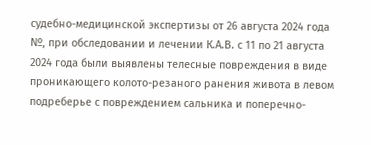судебно-медицинской экспертизы от 26 августа 2024 года №, при обследовании и лечении К.А.В. с 11 по 21 августа 2024 года были выявлены телесные повреждения в виде проникающего колото-резаного ранения живота в левом подреберье с повреждением сальника и поперечно-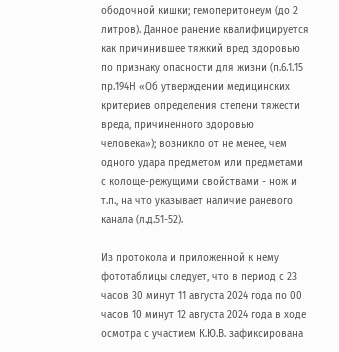ободочной кишки; гемоперитонеум (до 2 литров). Данное ранение квалифицируется как причинившее тяжкий вред здоровью по признаку опасности для жизни (п.6.1.15 пр.194Н «Об утверждении медицинских критериев определения степени тяжести вреда, причиненного здоровью человека»); возникло от не менее, чем одного удара предметом или предметами с колоще-режущими свойствами - нож и т.п., на что указывает наличие раневого канала (л.д.51-52).

Из протокола и приложенной к нему фототаблицы следует, что в период с 23 часов 30 минут 11 августа 2024 года по 00 часов 10 минут 12 августа 2024 года в ходе осмотра с участием К.Ю.В. зафиксирована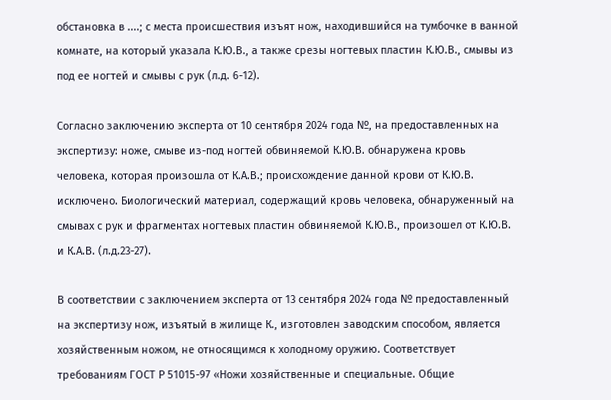обстановка в ....; с места происшествия изъят нож, находившийся на тумбочке в ванной комнате, на который указала К.Ю.В., а также срезы ногтевых пластин К.Ю.В., смывы из под ее ногтей и смывы с рук (л.д. 6-12).

Согласно заключению эксперта от 10 сентября 2024 года №, на предоставленных на экспертизу: ноже, смыве из-под ногтей обвиняемой К.Ю.В. обнаружена кровь человека, которая произошла от К.А.В.; происхождение данной крови от К.Ю.В. исключено. Биологический материал, содержащий кровь человека, обнаруженный на смывах с рук и фрагментах ногтевых пластин обвиняемой К.Ю.В., произошел от К.Ю.В. и К.А.В. (л.д.23-27).

В соответствии с заключением эксперта от 13 сентября 2024 года № предоставленный на экспертизу нож, изъятый в жилище К., изготовлен заводским способом, является хозяйственным ножом, не относящимся к холодному оружию. Соответствует требованиям ГОСТ Р 51015-97 «Ножи хозяйственные и специальные. Общие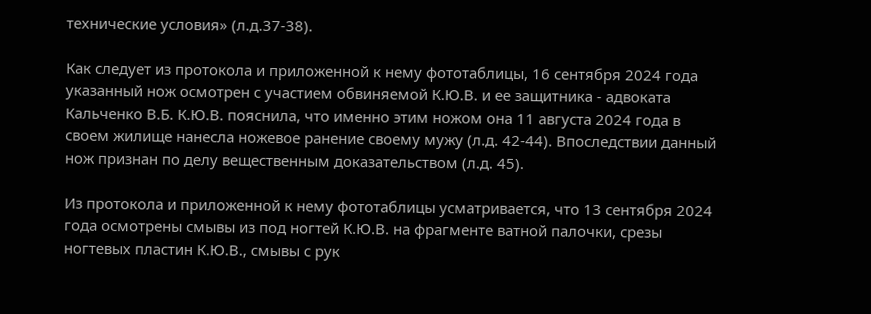технические условия» (л.д.37-38).

Как следует из протокола и приложенной к нему фототаблицы, 16 сентября 2024 года указанный нож осмотрен с участием обвиняемой К.Ю.В. и ее защитника - адвоката Кальченко В.Б. К.Ю.В. пояснила, что именно этим ножом она 11 августа 2024 года в своем жилище нанесла ножевое ранение своему мужу (л.д. 42-44). Впоследствии данный нож признан по делу вещественным доказательством (л.д. 45).

Из протокола и приложенной к нему фототаблицы усматривается, что 13 сентября 2024 года осмотрены смывы из под ногтей К.Ю.В. на фрагменте ватной палочки, срезы ногтевых пластин К.Ю.В., смывы с рук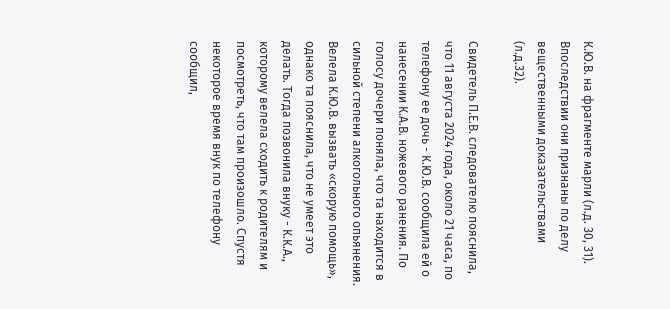К.Ю.В. на фрагменте марли (л.д. 30, 31). Впоследствии они признаны по делу вещественными доказательствами (л.д.32).

Свидетель П.Е.В. следователю пояснила, что 11 августа 2024 года, около 21 часа, по телефону ее дочь - К.Ю.В. сообщила ей о нанесении К.А.В. ножевого ранения. По голосу дочери поняла, что та находится в сильной степени алкогольного опьянения. Велела К.Ю.В. вызвать «скорую помощь», однако та пояснила, что не умеет это делать. Тогда позвонила внуку - К.К.А., которому велела сходить к родителям и посмотреть, что там произошло. Спустя некоторое время внук по телефону сообщил,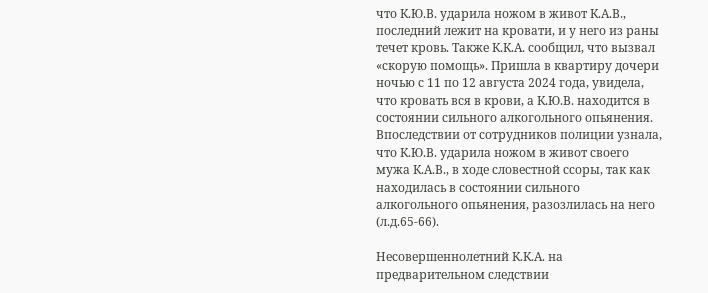что К.Ю.В. ударила ножом в живот К.А.В., последний лежит на кровати, и у него из раны течет кровь. Также К.К.А. сообщил, что вызвал «скорую помощь». Пришла в квартиру дочери ночью с 11 по 12 августа 2024 года, увидела, что кровать вся в крови, а К.Ю.В. находится в состоянии сильного алкогольного опьянения. Впоследствии от сотрудников полиции узнала, что К.Ю.В. ударила ножом в живот своего мужа К.А.В., в ходе словестной ссоры, так как находилась в состоянии сильного алкогольного опьянения, разозлилась на него (л.д.65-66).

Несовершеннолетний К.К.А. на предварительном следствии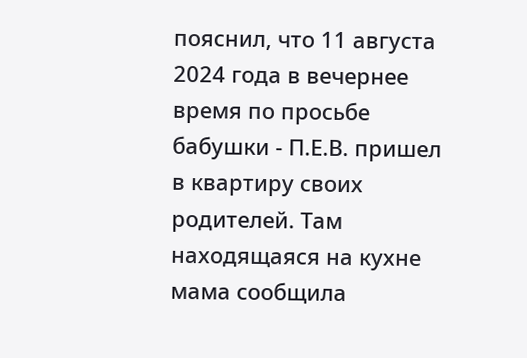пояснил, что 11 августа 2024 года в вечернее время по просьбе бабушки - П.Е.В. пришел в квартиру своих родителей. Там находящаяся на кухне мама сообщила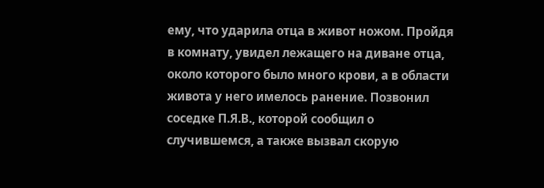ему, что ударила отца в живот ножом. Пройдя в комнату, увидел лежащего на диване отца, около которого было много крови, а в области живота у него имелось ранение. Позвонил соседке П.Я.В., которой сообщил о случившемся, а также вызвал скорую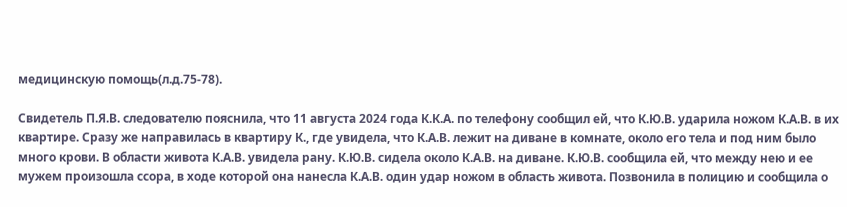медицинскую помощь(л.д.75-78).

Свидетель П.Я.В. следователю пояснила, что 11 августа 2024 года К.К.А. по телефону сообщил ей, что К.Ю.В. ударила ножом К.А.В. в их квартире. Сразу же направилась в квартиру К., где увидела, что К.А.В. лежит на диване в комнате, около его тела и под ним было много крови. В области живота К.А.В. увидела рану. К.Ю.В. сидела около К.А.В. на диване. К.Ю.В. сообщила ей, что между нею и ее мужем произошла ссора, в ходе которой она нанесла К.А.В. один удар ножом в область живота. Позвонила в полицию и сообщила о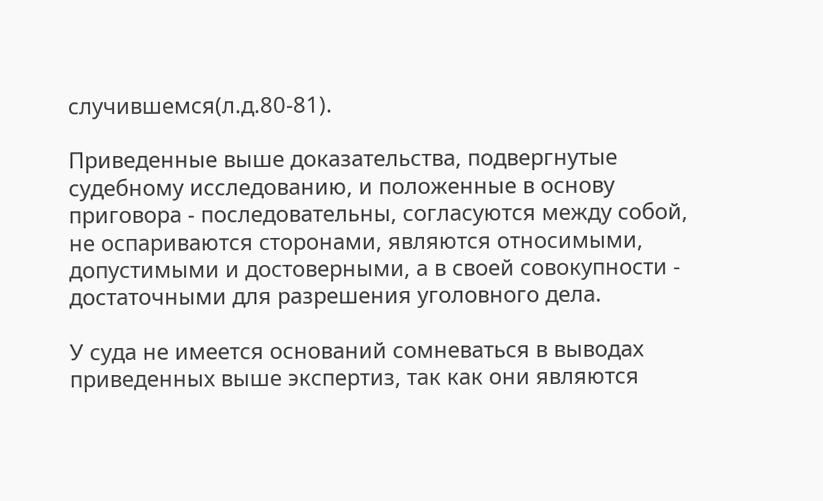случившемся(л.д.80-81).

Приведенные выше доказательства, подвергнутые судебному исследованию, и положенные в основу приговора - последовательны, согласуются между собой, не оспариваются сторонами, являются относимыми, допустимыми и достоверными, а в своей совокупности - достаточными для разрешения уголовного дела.

У суда не имеется оснований сомневаться в выводах приведенных выше экспертиз, так как они являются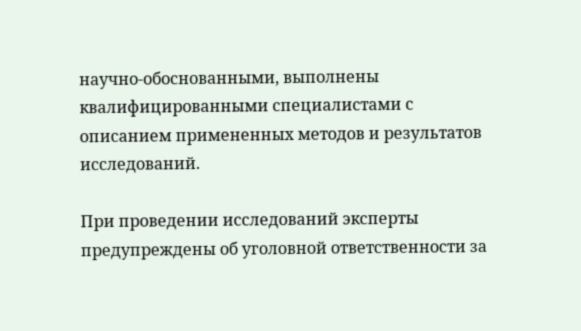научно-обоснованными, выполнены квалифицированными специалистами с описанием примененных методов и результатов исследований.

При проведении исследований эксперты предупреждены об уголовной ответственности за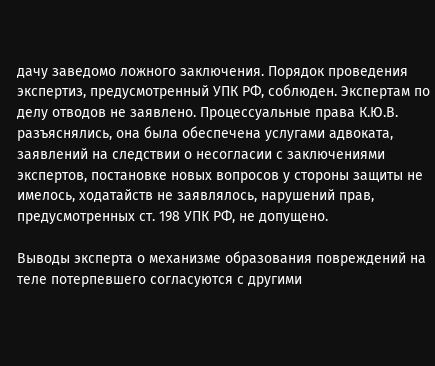дачу заведомо ложного заключения. Порядок проведения экспертиз, предусмотренный УПК РФ, соблюден. Экспертам по делу отводов не заявлено. Процессуальные права К.Ю.В. разъяснялись, она была обеспечена услугами адвоката, заявлений на следствии о несогласии с заключениями экспертов, постановке новых вопросов у стороны защиты не имелось, ходатайств не заявлялось, нарушений прав, предусмотренных ст. 198 УПК РФ, не допущено.

Выводы эксперта о механизме образования повреждений на теле потерпевшего согласуются с другими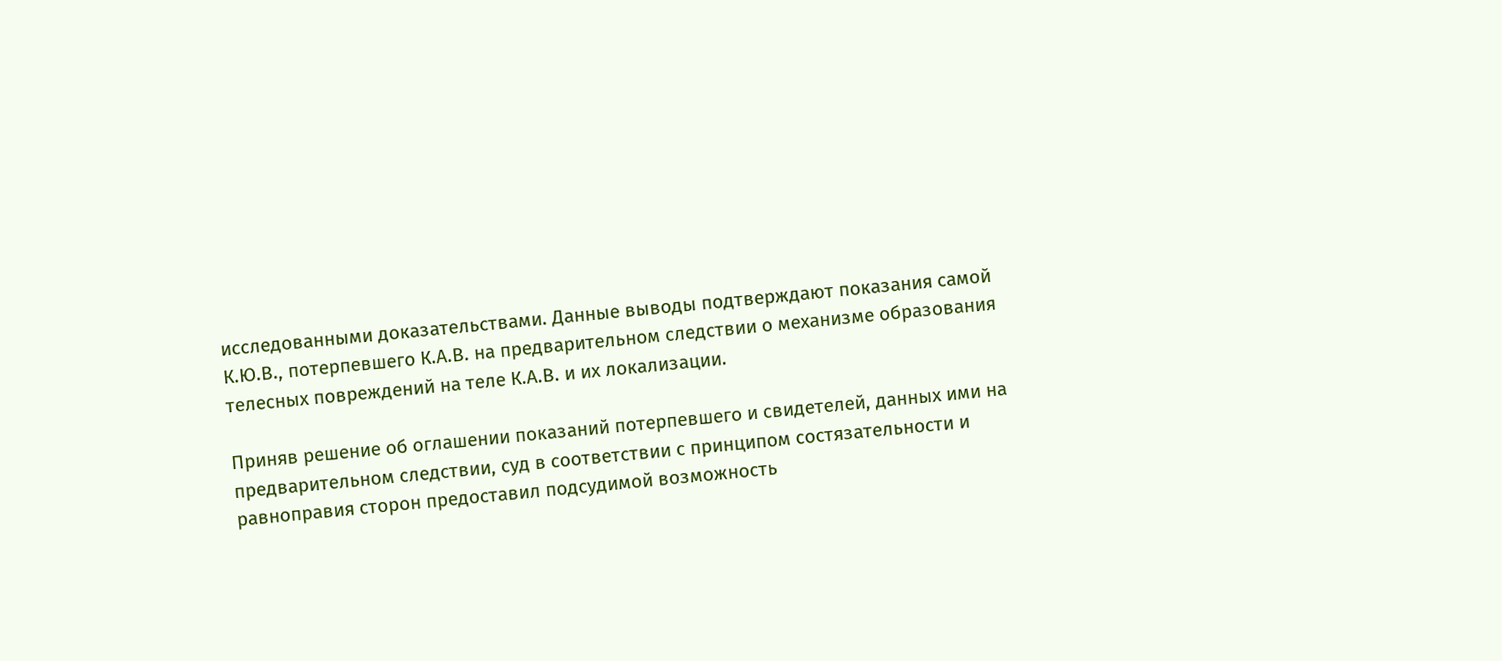исследованными доказательствами. Данные выводы подтверждают показания самой К.Ю.В., потерпевшего К.А.В. на предварительном следствии о механизме образования телесных повреждений на теле К.А.В. и их локализации.

Приняв решение об оглашении показаний потерпевшего и свидетелей, данных ими на предварительном следствии, суд в соответствии с принципом состязательности и равноправия сторон предоставил подсудимой возможность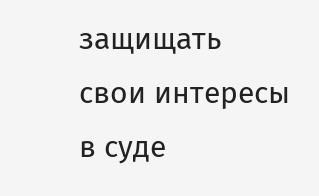защищать свои интересы в суде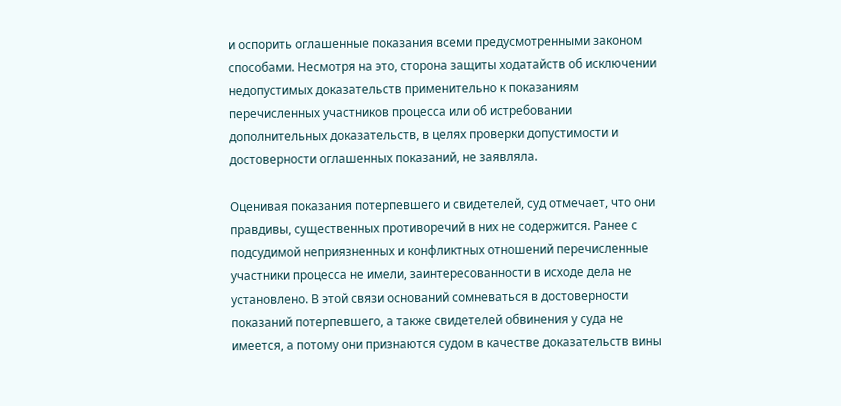и оспорить оглашенные показания всеми предусмотренными законом способами. Несмотря на это, сторона защиты ходатайств об исключении недопустимых доказательств применительно к показаниям перечисленных участников процесса или об истребовании дополнительных доказательств, в целях проверки допустимости и достоверности оглашенных показаний, не заявляла.

Оценивая показания потерпевшего и свидетелей, суд отмечает, что они правдивы, существенных противоречий в них не содержится. Ранее с подсудимой неприязненных и конфликтных отношений перечисленные участники процесса не имели, заинтересованности в исходе дела не установлено. В этой связи оснований сомневаться в достоверности показаний потерпевшего, а также свидетелей обвинения у суда не имеется, а потому они признаются судом в качестве доказательств вины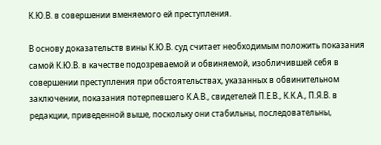К.Ю.В. в совершении вменяемого ей преступления.

В основу доказательств вины К.Ю.В. суд считает необходимым положить показания самой К.Ю.В. в качестве подозреваемой и обвиняемой, изобличившей себя в совершении преступления при обстоятельствах, указанных в обвинительном заключении, показания потерпевшего К.А.В., свидетелей П.Е.В., К.К.А., П.Я.В. в редакции, приведенной выше, поскольку они стабильны, последовательны,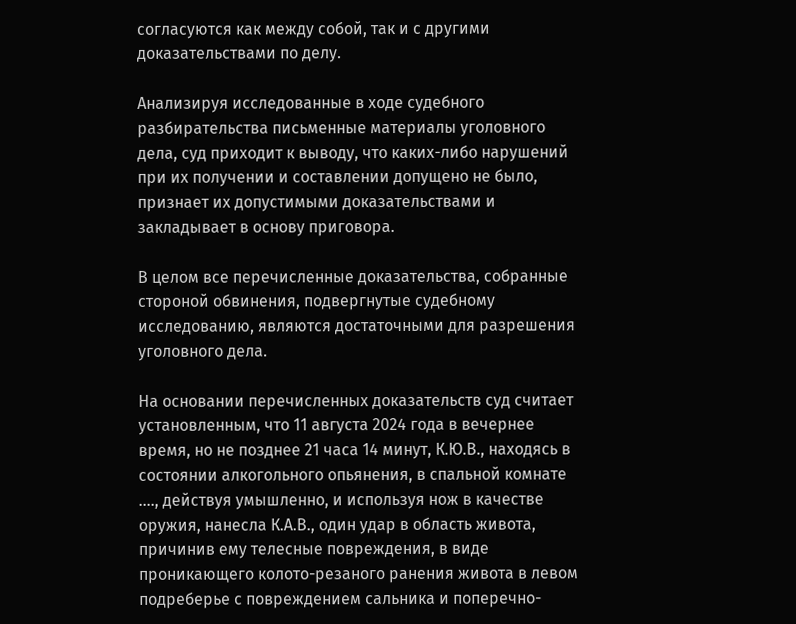согласуются как между собой, так и с другими доказательствами по делу.

Анализируя исследованные в ходе судебного разбирательства письменные материалы уголовного дела, суд приходит к выводу, что каких-либо нарушений при их получении и составлении допущено не было, признает их допустимыми доказательствами и закладывает в основу приговора.

В целом все перечисленные доказательства, собранные стороной обвинения, подвергнутые судебному исследованию, являются достаточными для разрешения уголовного дела.

На основании перечисленных доказательств суд считает установленным, что 11 августа 2024 года в вечернее время, но не позднее 21 часа 14 минут, К.Ю.В., находясь в состоянии алкогольного опьянения, в спальной комнате ...., действуя умышленно, и используя нож в качестве оружия, нанесла К.А.В., один удар в область живота, причинив ему телесные повреждения, в виде проникающего колото-резаного ранения живота в левом подреберье с повреждением сальника и поперечно-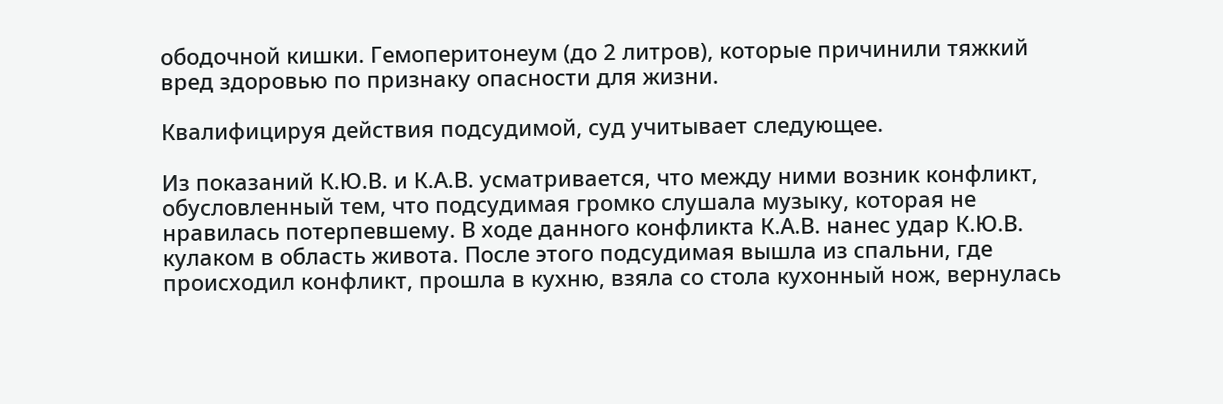ободочной кишки. Гемоперитонеум (до 2 литров), которые причинили тяжкий вред здоровью по признаку опасности для жизни.

Квалифицируя действия подсудимой, суд учитывает следующее.

Из показаний К.Ю.В. и К.А.В. усматривается, что между ними возник конфликт, обусловленный тем, что подсудимая громко слушала музыку, которая не нравилась потерпевшему. В ходе данного конфликта К.А.В. нанес удар К.Ю.В. кулаком в область живота. После этого подсудимая вышла из спальни, где происходил конфликт, прошла в кухню, взяла со стола кухонный нож, вернулась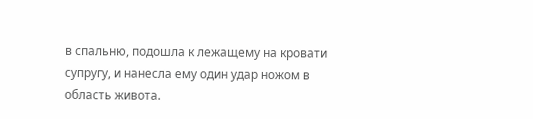в спальню, подошла к лежащему на кровати супругу, и нанесла ему один удар ножом в область живота.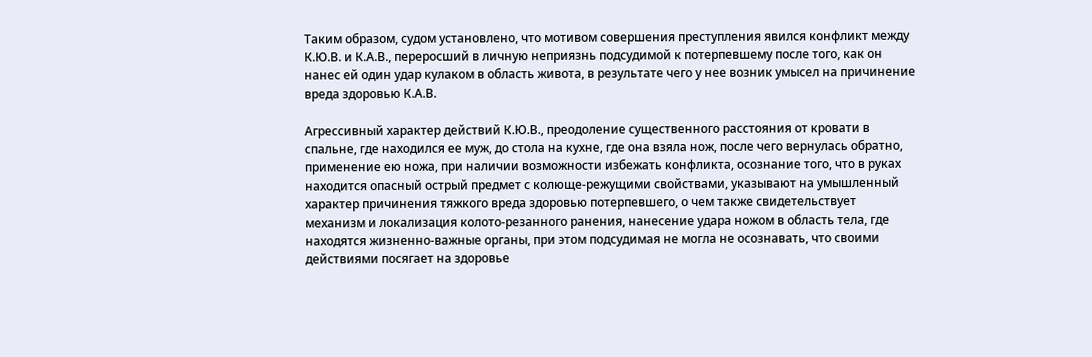Таким образом, судом установлено, что мотивом совершения преступления явился конфликт между К.Ю.В. и К.А.В., переросший в личную неприязнь подсудимой к потерпевшему после того, как он нанес ей один удар кулаком в область живота, в результате чего у нее возник умысел на причинение вреда здоровью К.А.В.

Агрессивный характер действий К.Ю.В., преодоление существенного расстояния от кровати в спальне, где находился ее муж, до стола на кухне, где она взяла нож, после чего вернулась обратно, применение ею ножа, при наличии возможности избежать конфликта, осознание того, что в руках находится опасный острый предмет с колюще-режущими свойствами, указывают на умышленный характер причинения тяжкого вреда здоровью потерпевшего, о чем также свидетельствует механизм и локализация колото-резанного ранения, нанесение удара ножом в область тела, где находятся жизненно-важные органы, при этом подсудимая не могла не осознавать, что своими действиями посягает на здоровье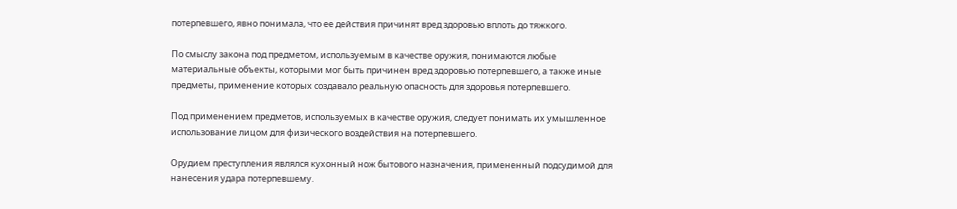потерпевшего, явно понимала, что ее действия причинят вред здоровью вплоть до тяжкого.

По смыслу закона под предметом, используемым в качестве оружия, понимаются любые материальные объекты, которыми мог быть причинен вред здоровью потерпевшего, а также иные предметы, применение которых создавало реальную опасность для здоровья потерпевшего.

Под применением предметов, используемых в качестве оружия, следует понимать их умышленное использование лицом для физического воздействия на потерпевшего.

Орудием преступления являлся кухонный нож бытового назначения, примененный подсудимой для нанесения удара потерпевшему.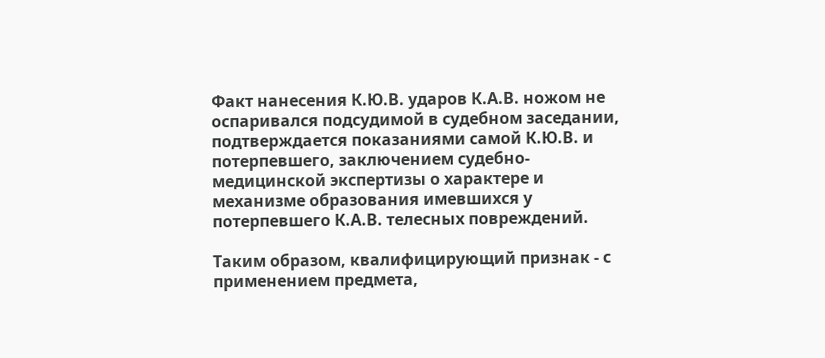Факт нанесения К.Ю.В. ударов К.А.В. ножом не оспаривался подсудимой в судебном заседании, подтверждается показаниями самой К.Ю.В. и потерпевшего, заключением судебно-медицинской экспертизы о характере и механизме образования имевшихся у потерпевшего К.А.В. телесных повреждений.

Таким образом, квалифицирующий признак - с применением предмета,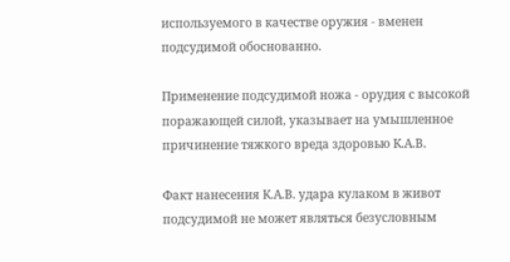используемого в качестве оружия - вменен подсудимой обоснованно.

Применение подсудимой ножа - орудия с высокой поражающей силой, указывает на умышленное причинение тяжкого вреда здоровью К.А.В.

Факт нанесения К.А.В. удара кулаком в живот подсудимой не может являться безусловным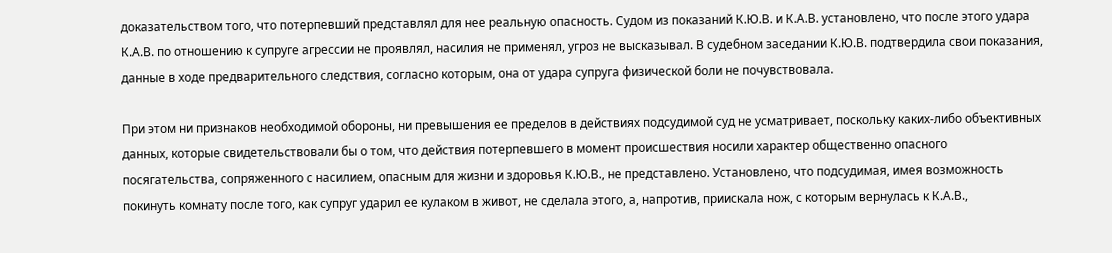доказательством того, что потерпевший представлял для нее реальную опасность. Судом из показаний К.Ю.В. и К.А.В. установлено, что после этого удара К.А.В. по отношению к супруге агрессии не проявлял, насилия не применял, угроз не высказывал. В судебном заседании К.Ю.В. подтвердила свои показания, данные в ходе предварительного следствия, согласно которым, она от удара супруга физической боли не почувствовала.

При этом ни признаков необходимой обороны, ни превышения ее пределов в действиях подсудимой суд не усматривает, поскольку каких-либо объективных данных, которые свидетельствовали бы о том, что действия потерпевшего в момент происшествия носили характер общественно опасного посягательства, сопряженного с насилием, опасным для жизни и здоровья К.Ю.В., не представлено. Установлено, что подсудимая, имея возможность покинуть комнату после того, как супруг ударил ее кулаком в живот, не сделала этого, а, напротив, приискала нож, с которым вернулась к К.А.В.,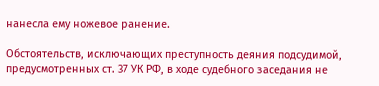нанесла ему ножевое ранение.

Обстоятельств, исключающих преступность деяния подсудимой, предусмотренных ст. 37 УК РФ, в ходе судебного заседания не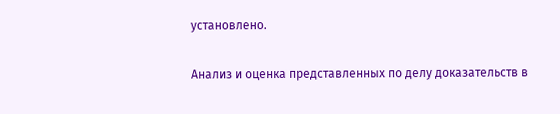установлено.

Анализ и оценка представленных по делу доказательств в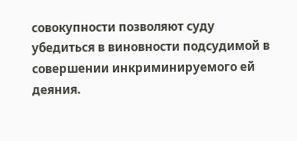совокупности позволяют суду убедиться в виновности подсудимой в совершении инкриминируемого ей деяния.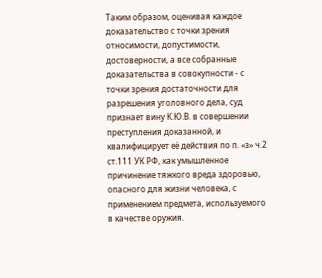Таким образом, оценивая каждое доказательство с точки зрения относимости, допустимости, достоверности, а все собранные доказательства в совокупности - с точки зрения достаточности для разрешения уголовного дела, суд признает вину К.Ю.В. в совершении преступления доказанной, и квалифицирует её действия по п. «з» ч.2 ст.111 УК РФ, как умышленное причинение тяжкого вреда здоровью, опасного для жизни человека, с применением предмета, используемого в качестве оружия.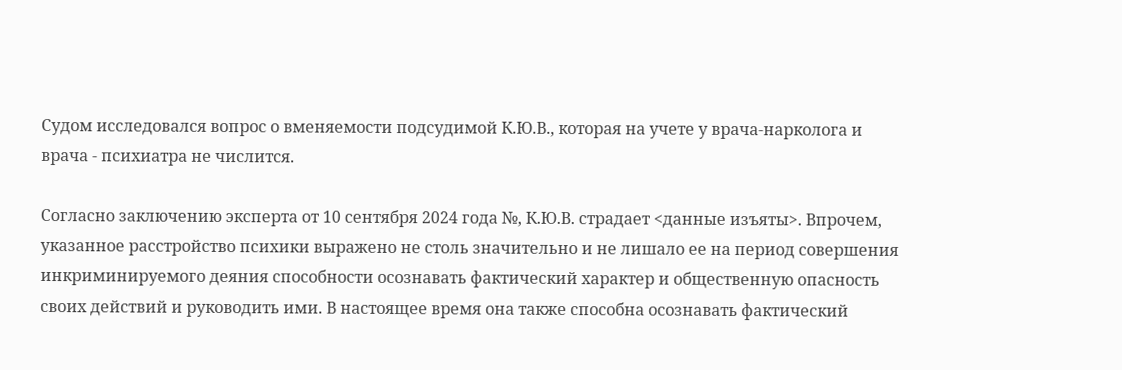Судом исследовался вопрос о вменяемости подсудимой К.Ю.В., которая на учете у врача-нарколога и врача - психиатра не числится.

Согласно заключению эксперта от 10 сентября 2024 года №, К.Ю.В. страдает <данные изъяты>. Впрочем, указанное расстройство психики выражено не столь значительно и не лишало ее на период совершения инкриминируемого деяния способности осознавать фактический характер и общественную опасность своих действий и руководить ими. В настоящее время она также способна осознавать фактический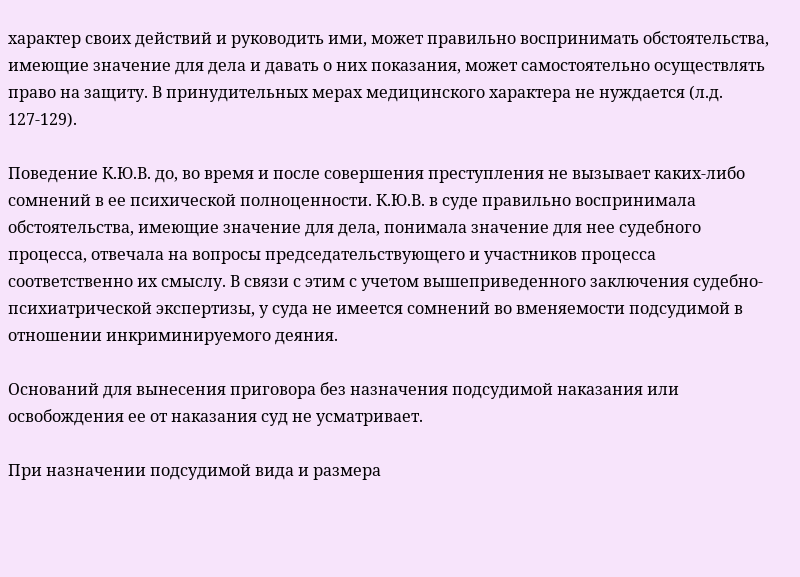характер своих действий и руководить ими, может правильно воспринимать обстоятельства, имеющие значение для дела и давать о них показания, может самостоятельно осуществлять право на защиту. В принудительных мерах медицинского характера не нуждается (л.д. 127-129).

Поведение К.Ю.В. до, во время и после совершения преступления не вызывает каких-либо сомнений в ее психической полноценности. К.Ю.В. в суде правильно воспринимала обстоятельства, имеющие значение для дела, понимала значение для нее судебного процесса, отвечала на вопросы председательствующего и участников процесса соответственно их смыслу. В связи с этим с учетом вышеприведенного заключения судебно-психиатрической экспертизы, у суда не имеется сомнений во вменяемости подсудимой в отношении инкриминируемого деяния.

Оснований для вынесения приговора без назначения подсудимой наказания или освобождения ее от наказания суд не усматривает.

При назначении подсудимой вида и размера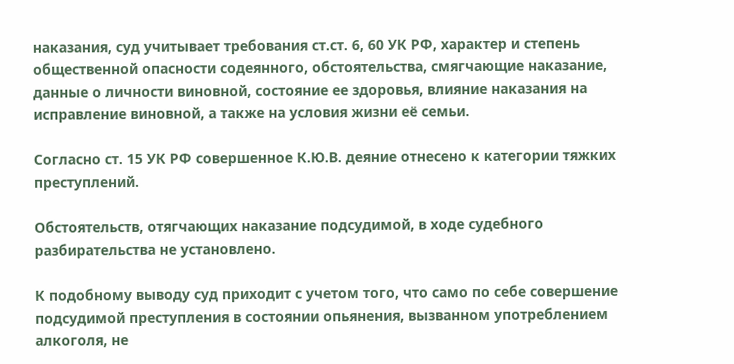наказания, суд учитывает требования ст.ст. 6, 60 УК РФ, характер и степень общественной опасности содеянного, обстоятельства, смягчающие наказание, данные о личности виновной, состояние ее здоровья, влияние наказания на исправление виновной, а также на условия жизни её семьи.

Согласно ст. 15 УК РФ совершенное К.Ю.В. деяние отнесено к категории тяжких преступлений.

Обстоятельств, отягчающих наказание подсудимой, в ходе судебного разбирательства не установлено.

К подобному выводу суд приходит с учетом того, что само по себе совершение подсудимой преступления в состоянии опьянения, вызванном употреблением алкоголя, не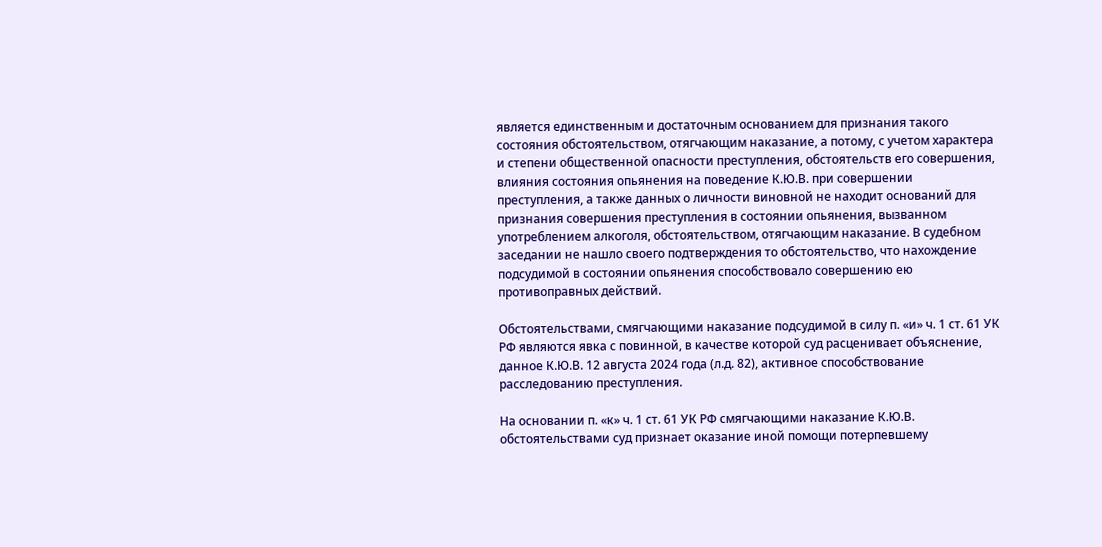является единственным и достаточным основанием для признания такого состояния обстоятельством, отягчающим наказание, а потому, с учетом характера и степени общественной опасности преступления, обстоятельств его совершения, влияния состояния опьянения на поведение К.Ю.В. при совершении преступления, а также данных о личности виновной не находит оснований для признания совершения преступления в состоянии опьянения, вызванном употреблением алкоголя, обстоятельством, отягчающим наказание. В судебном заседании не нашло своего подтверждения то обстоятельство, что нахождение подсудимой в состоянии опьянения способствовало совершению ею противоправных действий.

Обстоятельствами, смягчающими наказание подсудимой в силу п. «и» ч. 1 ст. 61 УК РФ являются явка с повинной, в качестве которой суд расценивает объяснение, данное К.Ю.В. 12 августа 2024 года (л.д. 82), активное способствование расследованию преступления.

На основании п. «к» ч. 1 ст. 61 УК РФ смягчающими наказание К.Ю.В. обстоятельствами суд признает оказание иной помощи потерпевшему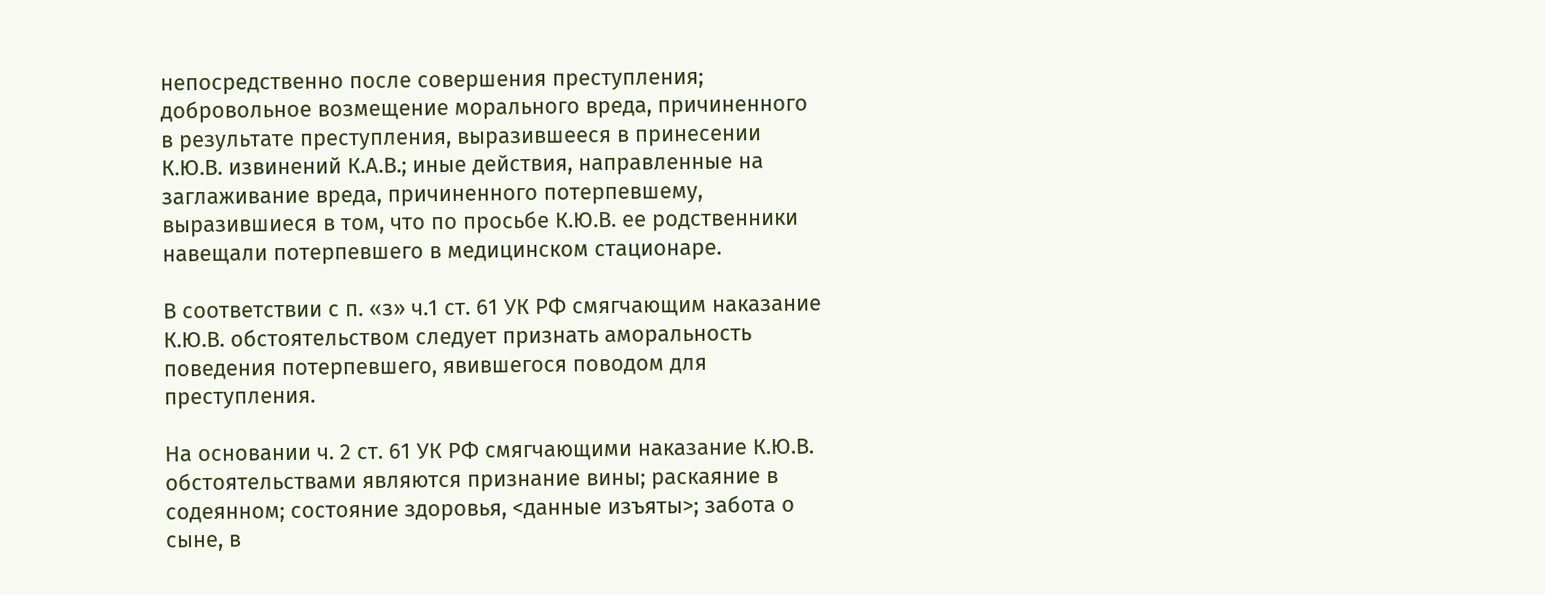непосредственно после совершения преступления; добровольное возмещение морального вреда, причиненного в результате преступления, выразившееся в принесении К.Ю.В. извинений К.А.В.; иные действия, направленные на заглаживание вреда, причиненного потерпевшему, выразившиеся в том, что по просьбе К.Ю.В. ее родственники навещали потерпевшего в медицинском стационаре.

В соответствии с п. «з» ч.1 ст. 61 УК РФ смягчающим наказание К.Ю.В. обстоятельством следует признать аморальность поведения потерпевшего, явившегося поводом для преступления.

На основании ч. 2 ст. 61 УК РФ смягчающими наказание К.Ю.В. обстоятельствами являются признание вины; раскаяние в содеянном; состояние здоровья, <данные изъяты>; забота о сыне, в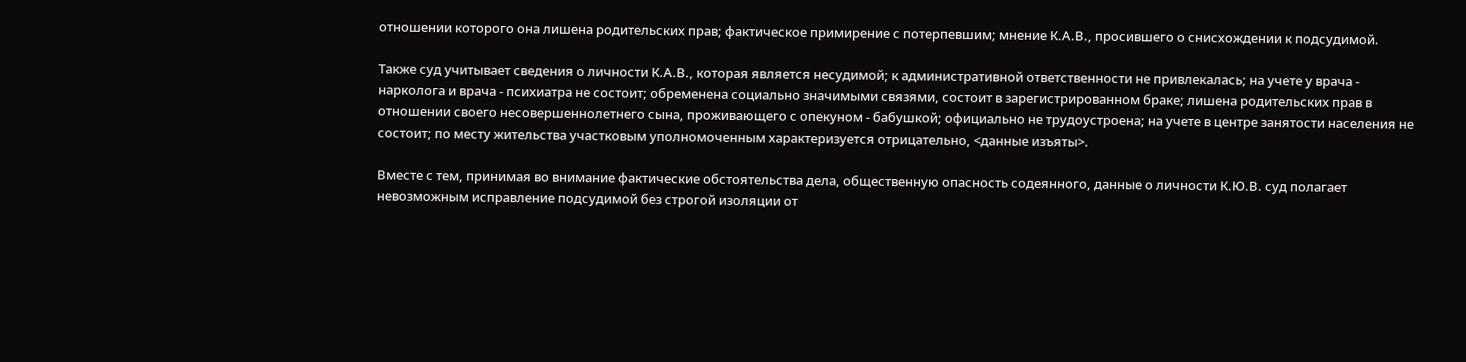отношении которого она лишена родительских прав; фактическое примирение с потерпевшим; мнение К.А.В., просившего о снисхождении к подсудимой.

Также суд учитывает сведения о личности К.А.В., которая является несудимой; к административной ответственности не привлекалась; на учете у врача - нарколога и врача - психиатра не состоит; обременена социально значимыми связями, состоит в зарегистрированном браке; лишена родительских прав в отношении своего несовершеннолетнего сына, проживающего с опекуном - бабушкой; официально не трудоустроена; на учете в центре занятости населения не состоит; по месту жительства участковым уполномоченным характеризуется отрицательно, <данные изъяты>.

Вместе с тем, принимая во внимание фактические обстоятельства дела, общественную опасность содеянного, данные о личности К.Ю.В. суд полагает невозможным исправление подсудимой без строгой изоляции от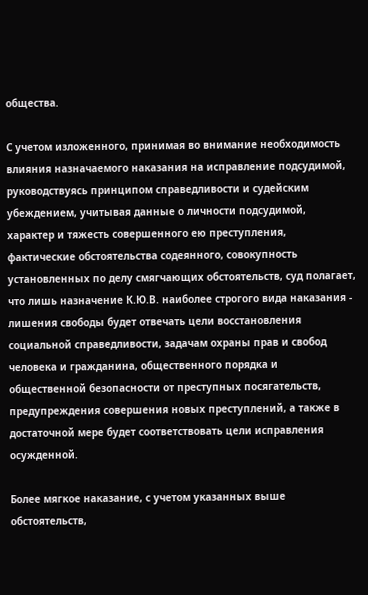общества.

С учетом изложенного, принимая во внимание необходимость влияния назначаемого наказания на исправление подсудимой, руководствуясь принципом справедливости и судейским убеждением, учитывая данные о личности подсудимой, характер и тяжесть совершенного ею преступления, фактические обстоятельства содеянного, совокупность установленных по делу смягчающих обстоятельств, суд полагает, что лишь назначение К.Ю.В. наиболее строгого вида наказания - лишения свободы будет отвечать цели восстановления социальной справедливости, задачам охраны прав и свобод человека и гражданина, общественного порядка и общественной безопасности от преступных посягательств, предупреждения совершения новых преступлений, а также в достаточной мере будет соответствовать цели исправления осужденной.

Более мягкое наказание, с учетом указанных выше обстоятельств,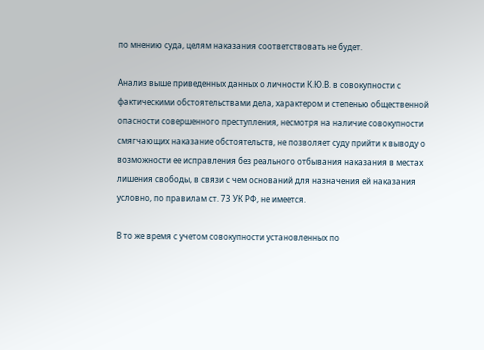по мнению суда, целям наказания соответствовать не будет.

Анализ выше приведенных данных о личности К.Ю.В. в совокупности с фактическими обстоятельствами дела, характером и степенью общественной опасности совершенного преступления, несмотря на наличие совокупности смягчающих наказание обстоятельств, не позволяет суду прийти к выводу о возможности ее исправления без реального отбывания наказания в местах лишения свободы, в связи с чем оснований для назначения ей наказания условно, по правилам ст. 73 УК РФ, не имеется.

В то же время с учетом совокупности установленных по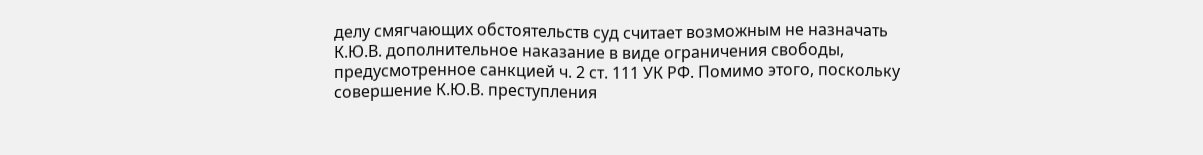делу смягчающих обстоятельств суд считает возможным не назначать К.Ю.В. дополнительное наказание в виде ограничения свободы, предусмотренное санкцией ч. 2 ст. 111 УК РФ. Помимо этого, поскольку совершение К.Ю.В. преступления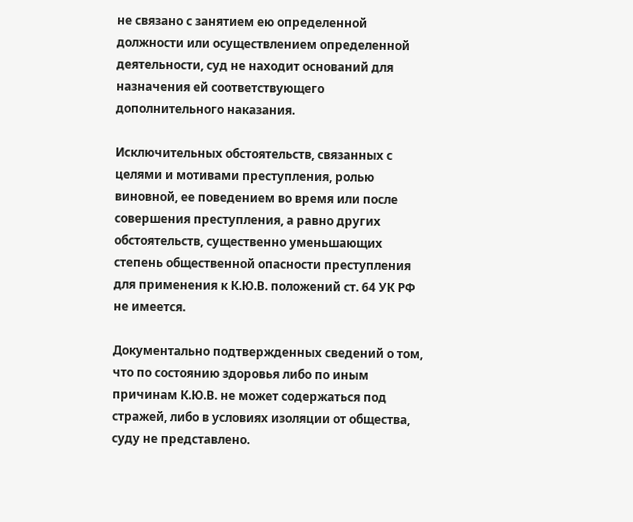не связано с занятием ею определенной должности или осуществлением определенной деятельности, суд не находит оснований для назначения ей соответствующего дополнительного наказания.

Исключительных обстоятельств, связанных с целями и мотивами преступления, ролью виновной, ее поведением во время или после совершения преступления, а равно других обстоятельств, существенно уменьшающих степень общественной опасности преступления для применения к К.Ю.В. положений ст. 64 УК РФ не имеется.

Документально подтвержденных сведений о том, что по состоянию здоровья либо по иным причинам К.Ю.В. не может содержаться под стражей, либо в условиях изоляции от общества, суду не представлено.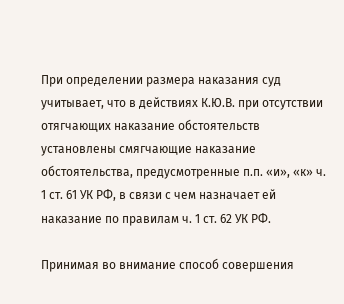При определении размера наказания суд учитывает, что в действиях К.Ю.В. при отсутствии отягчающих наказание обстоятельств установлены смягчающие наказание обстоятельства, предусмотренные п.п. «и», «к» ч. 1 ст. 61 УК РФ, в связи с чем назначает ей наказание по правилам ч. 1 ст. 62 УК РФ.

Принимая во внимание способ совершения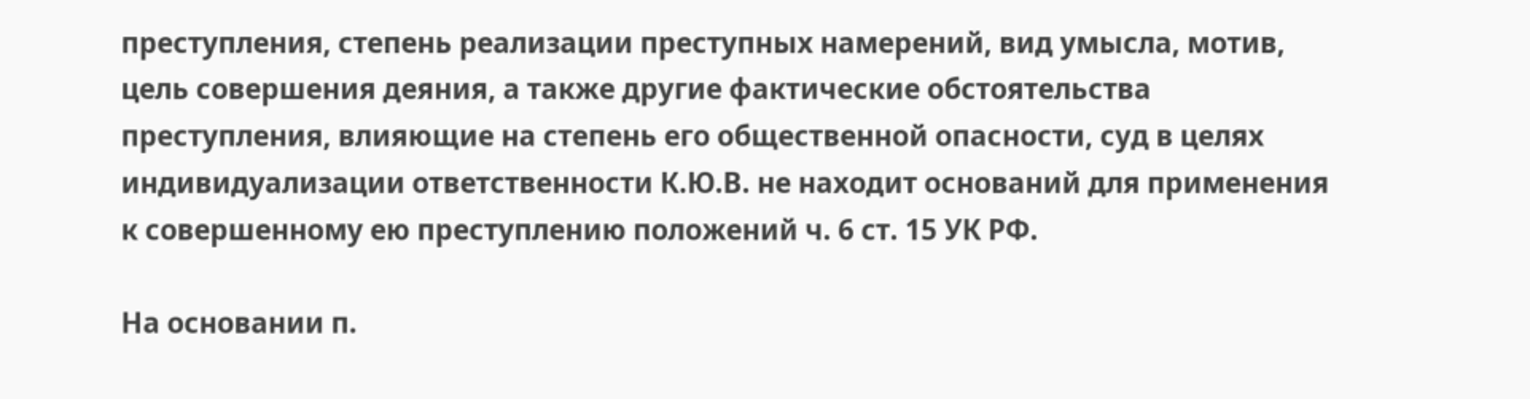преступления, степень реализации преступных намерений, вид умысла, мотив, цель совершения деяния, а также другие фактические обстоятельства преступления, влияющие на степень его общественной опасности, суд в целях индивидуализации ответственности К.Ю.В. не находит оснований для применения к совершенному ею преступлению положений ч. 6 ст. 15 УК РФ.

На основании п.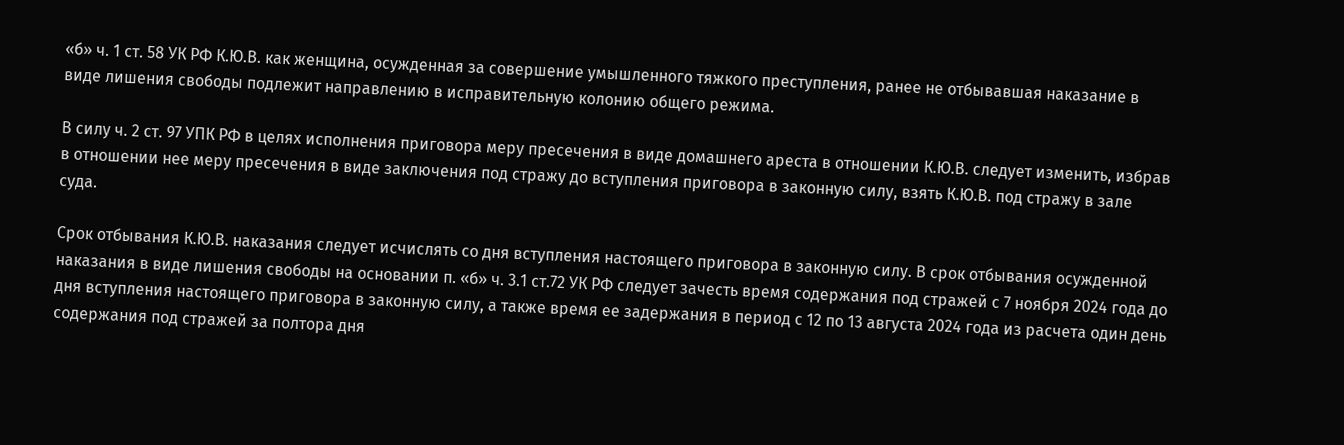«б» ч. 1 ст. 58 УК РФ К.Ю.В. как женщина, осужденная за совершение умышленного тяжкого преступления, ранее не отбывавшая наказание в виде лишения свободы подлежит направлению в исправительную колонию общего режима.

В силу ч. 2 ст. 97 УПК РФ в целях исполнения приговора меру пресечения в виде домашнего ареста в отношении К.Ю.В. следует изменить, избрав в отношении нее меру пресечения в виде заключения под стражу до вступления приговора в законную силу, взять К.Ю.В. под стражу в зале суда.

Срок отбывания К.Ю.В. наказания следует исчислять со дня вступления настоящего приговора в законную силу. В срок отбывания осужденной наказания в виде лишения свободы на основании п. «б» ч. 3.1 ст.72 УК РФ следует зачесть время содержания под стражей с 7 ноября 2024 года до дня вступления настоящего приговора в законную силу, а также время ее задержания в период с 12 по 13 августа 2024 года из расчета один день содержания под стражей за полтора дня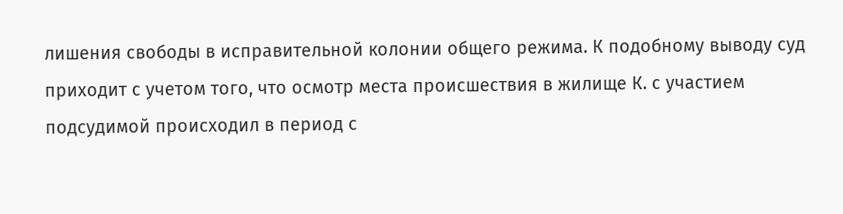лишения свободы в исправительной колонии общего режима. К подобному выводу суд приходит с учетом того, что осмотр места происшествия в жилище К. с участием подсудимой происходил в период с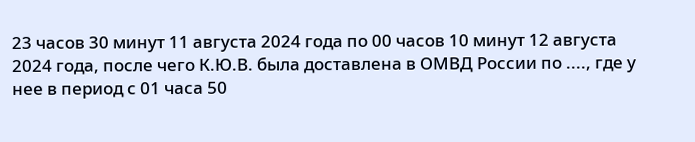23 часов 30 минут 11 августа 2024 года по 00 часов 10 минут 12 августа 2024 года, после чего К.Ю.В. была доставлена в ОМВД России по ...., где у нее в период с 01 часа 50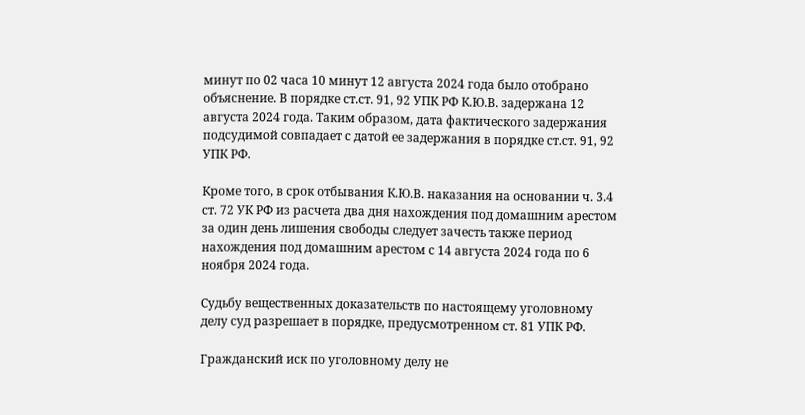минут по 02 часа 10 минут 12 августа 2024 года было отобрано объяснение. В порядке ст.ст. 91, 92 УПК РФ К.Ю.В. задержана 12 августа 2024 года. Таким образом, дата фактического задержания подсудимой совпадает с датой ее задержания в порядке ст.ст. 91, 92 УПК РФ.

Кроме того, в срок отбывания К.Ю.В. наказания на основании ч. 3.4 ст. 72 УК РФ из расчета два дня нахождения под домашним арестом за один день лишения свободы следует зачесть также период нахождения под домашним арестом с 14 августа 2024 года по 6 ноября 2024 года.

Судьбу вещественных доказательств по настоящему уголовному делу суд разрешает в порядке, предусмотренном ст. 81 УПК РФ.

Гражданский иск по уголовному делу не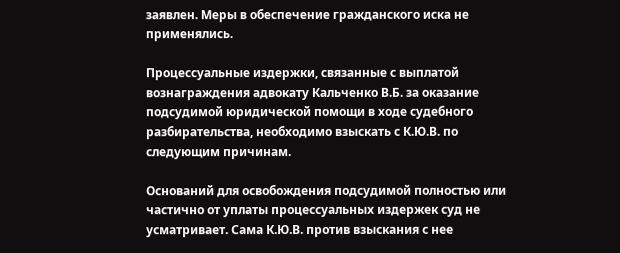заявлен. Меры в обеспечение гражданского иска не применялись.

Процессуальные издержки, связанные с выплатой вознаграждения адвокату Кальченко В.Б. за оказание подсудимой юридической помощи в ходе судебного разбирательства, необходимо взыскать с К.Ю.В. по следующим причинам.

Оснований для освобождения подсудимой полностью или частично от уплаты процессуальных издержек суд не усматривает. Сама К.Ю.В. против взыскания с нее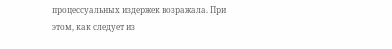процессуальных издержек возражала. При этом, как следует из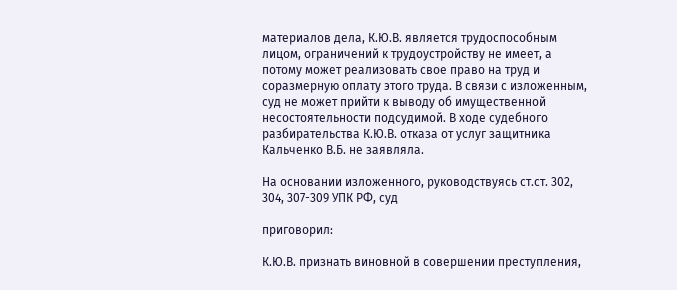материалов дела, К.Ю.В. является трудоспособным лицом, ограничений к трудоустройству не имеет, а потому может реализовать свое право на труд и соразмерную оплату этого труда. В связи с изложенным, суд не может прийти к выводу об имущественной несостоятельности подсудимой. В ходе судебного разбирательства К.Ю.В. отказа от услуг защитника Кальченко В.Б. не заявляла.

На основании изложенного, руководствуясь ст.ст. 302, 304, 307-309 УПК РФ, суд

приговорил:

К.Ю.В. признать виновной в совершении преступления,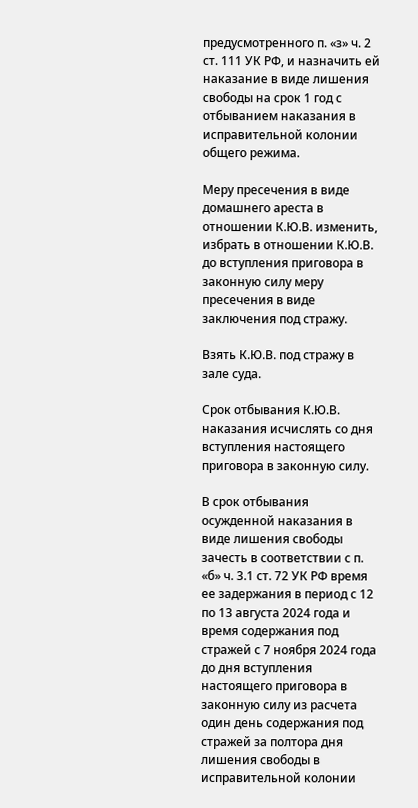предусмотренного п. «з» ч. 2 ст. 111 УК РФ, и назначить ей наказание в виде лишения свободы на срок 1 год с отбыванием наказания в исправительной колонии общего режима.

Меру пресечения в виде домашнего ареста в отношении К.Ю.В. изменить, избрать в отношении К.Ю.В. до вступления приговора в законную силу меру пресечения в виде заключения под стражу.

Взять К.Ю.В. под стражу в зале суда.

Срок отбывания К.Ю.В. наказания исчислять со дня вступления настоящего приговора в законную силу.

В срок отбывания осужденной наказания в виде лишения свободы зачесть в соответствии с п. «б» ч. 3.1 ст. 72 УК РФ время ее задержания в период с 12 по 13 августа 2024 года и время содержания под стражей с 7 ноября 2024 года до дня вступления настоящего приговора в законную силу из расчета один день содержания под стражей за полтора дня лишения свободы в исправительной колонии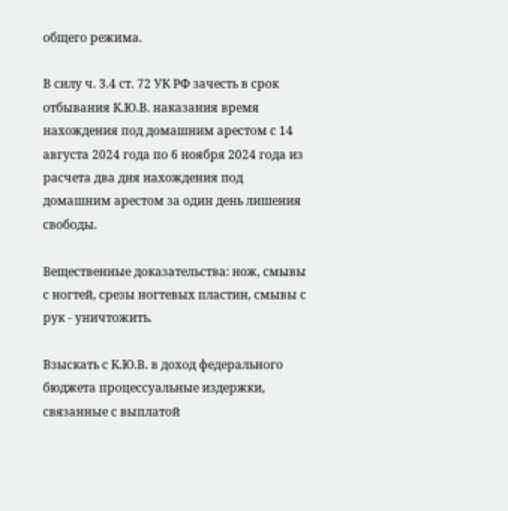общего режима.

В силу ч. 3.4 ст. 72 УК РФ зачесть в срок отбывания К.Ю.В. наказания время нахождения под домашним арестом с 14 августа 2024 года по 6 ноября 2024 года из расчета два дня нахождения под домашним арестом за один день лишения свободы.

Вещественные доказательства: нож, смывы с ногтей, срезы ногтевых пластин, смывы с рук - уничтожить.

Взыскать с К.Ю.В. в доход федерального бюджета процессуальные издержки, связанные с выплатой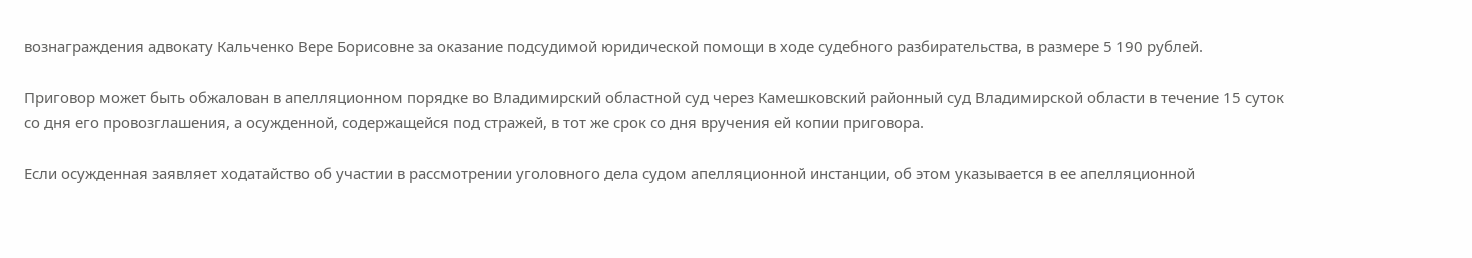вознаграждения адвокату Кальченко Вере Борисовне за оказание подсудимой юридической помощи в ходе судебного разбирательства, в размере 5 190 рублей.

Приговор может быть обжалован в апелляционном порядке во Владимирский областной суд через Камешковский районный суд Владимирской области в течение 15 суток со дня его провозглашения, а осужденной, содержащейся под стражей, в тот же срок со дня вручения ей копии приговора.

Если осужденная заявляет ходатайство об участии в рассмотрении уголовного дела судом апелляционной инстанции, об этом указывается в ее апелляционной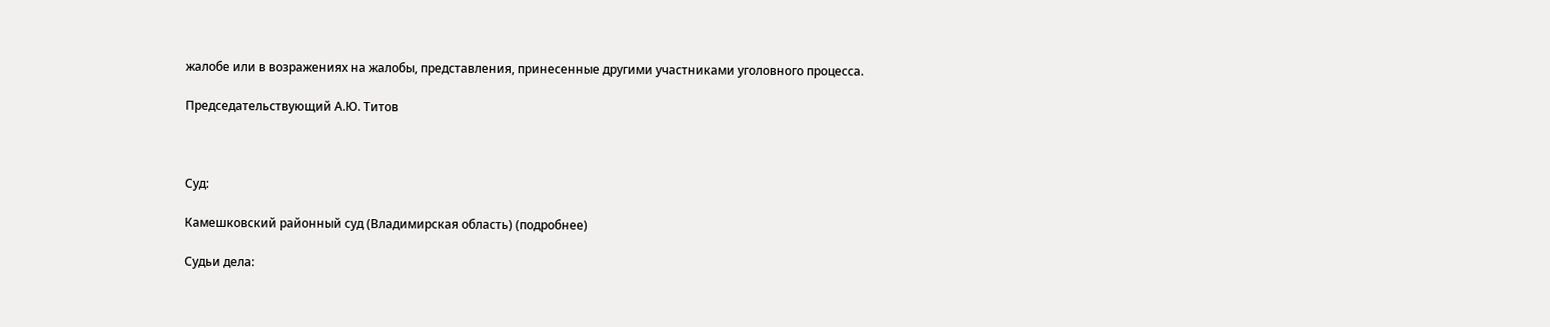жалобе или в возражениях на жалобы, представления, принесенные другими участниками уголовного процесса.

Председательствующий А.Ю. Титов



Суд:

Камешковский районный суд (Владимирская область) (подробнее)

Судьи дела: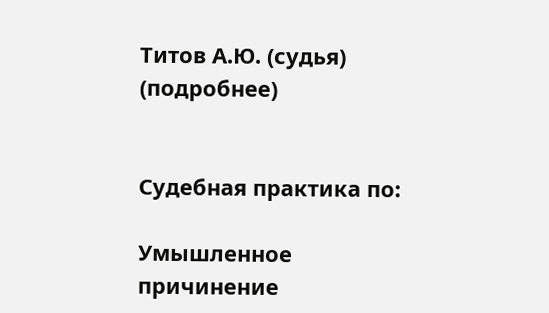Титов А.Ю. (судья) (подробнее)


Судебная практика по:

Умышленное причинение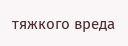тяжкого вреда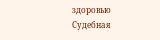здоровью
Судебная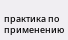практика по применению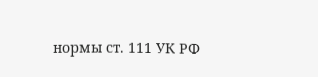нормы ст. 111 УК РФ